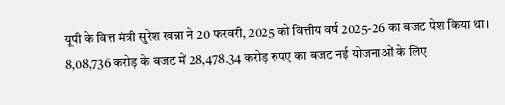यूपी के वित्त मंत्री सुरेश खन्ना ने 20 फरवरी, 2025 को वित्तीय वर्ष 2025-26 का बजट पेश किया था। 8,08,736 करोड़ के बजट में 28,478.34 करोड़ रुपए का बजट नई योजनाओं के लिए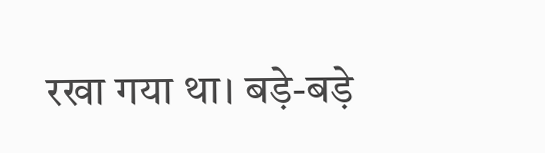रखा गया था। बड़े-बड़े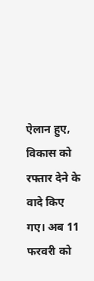ऐलान हुए, विकास को रफ्तार देने के वादे किए गए। अब 11 फरवरी को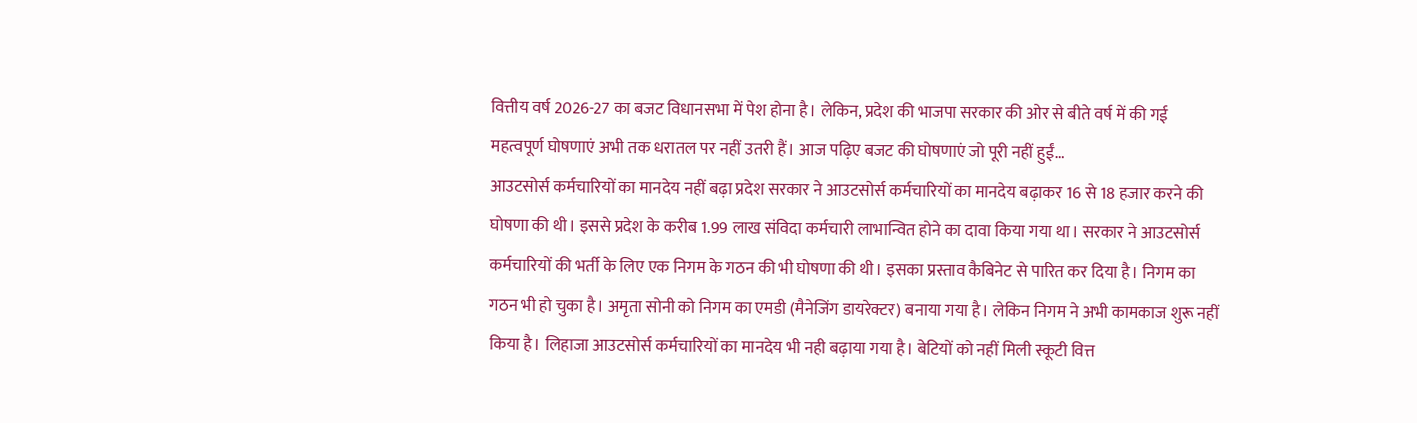वित्तीय वर्ष 2026-27 का बजट विधानसभा में पेश होना है। लेकिन, प्रदेश की भाजपा सरकार की ओर से बीते वर्ष में की गई महत्वपूर्ण घोषणाएं अभी तक धरातल पर नहीं उतरी हैं। आज पढ़िए बजट की घोषणाएं जो पूरी नहीं हुईं…
आउटसोर्स कर्मचारियों का मानदेय नहीं बढ़ा प्रदेश सरकार ने आउटसोर्स कर्मचारियों का मानदेय बढ़ाकर 16 से 18 हजार करने की घोषणा की थी। इससे प्रदेश के करीब 1.99 लाख संविदा कर्मचारी लाभान्वित होने का दावा किया गया था। सरकार ने आउटसोर्स कर्मचारियों की भर्ती के लिए एक निगम के गठन की भी घोषणा की थी। इसका प्रस्ताव कैबिनेट से पारित कर दिया है। निगम का गठन भी हो चुका है। अमृता सोनी को निगम का एमडी (मैनेजिंग डायरेक्टर) बनाया गया है। लेकिन निगम ने अभी कामकाज शुरू नहीं किया है। लिहाजा आउटसोर्स कर्मचारियों का मानदेय भी नही बढ़ाया गया है। बेटियों को नहीं मिली स्कूटी वित्त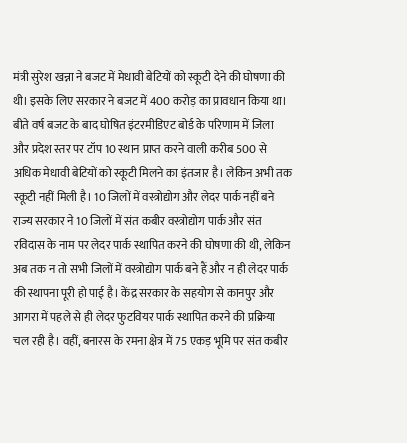मंत्री सुरेश खन्ना ने बजट में मेधावी बेटियों को स्कूटी देने की घोषणा की थी। इसके लिए सरकार ने बजट में 400 करोड़ का प्रावधान किया था। बीते वर्ष बजट के बाद घोषित इंटरमीडिएट बोर्ड के परिणाम में जिला और प्रदेश स्तर पर टॉप 10 स्थान प्राप्त करने वाली करीब 500 से अधिक मेधावी बेटियों को स्कूटी मिलने का इंतजार है। लेकिन अभी तक स्कूटी नहीं मिली है। 10 जिलों में वस्त्रोद्योग और लेदर पार्क नहीं बने राज्य सरकार ने 10 जिलों में संत कबीर वस्त्रोद्योग पार्क और संत रविदास के नाम पर लेदर पार्क स्थापित करने की घोषणा की थी, लेकिन अब तक न तो सभी जिलों में वस्त्रोद्योग पार्क बने हैं और न ही लेदर पार्क की स्थापना पूरी हो पाई है। केंद्र सरकार के सहयोग से कानपुर और आगरा में पहले से ही लेदर फुटवियर पार्क स्थापित करने की प्रक्रिया चल रही है। वहीं, बनारस के रमना क्षेत्र में 75 एकड़ भूमि पर संत कबीर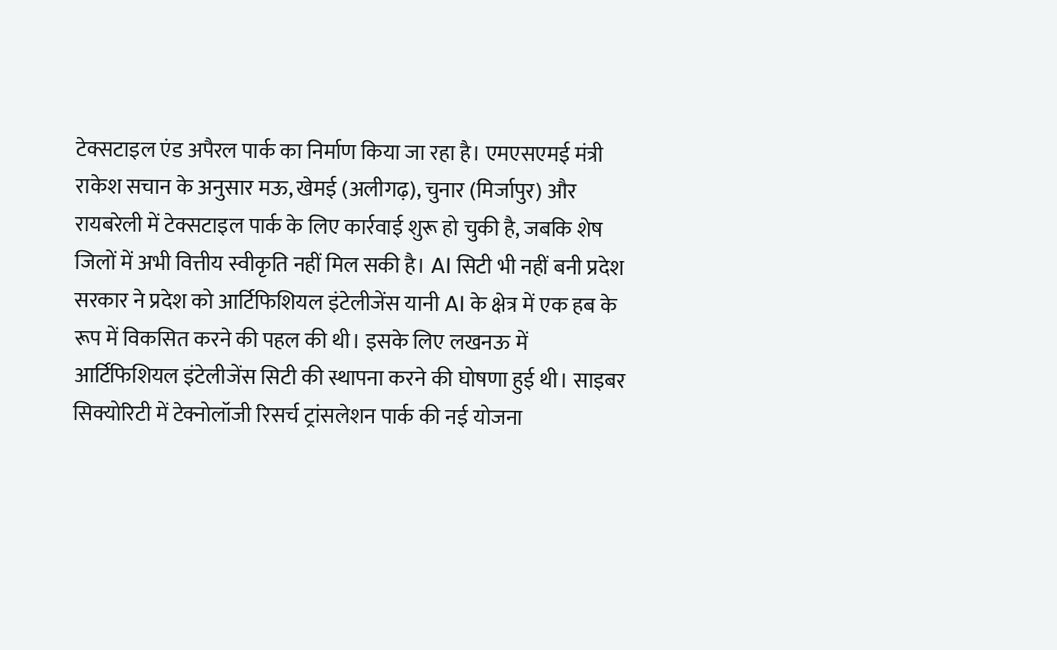टेक्सटाइल एंड अपैरल पार्क का निर्माण किया जा रहा है। एमएसएमई मंत्री राकेश सचान के अनुसार मऊ, खेमई (अलीगढ़), चुनार (मिर्जापुर) और रायबरेली में टेक्सटाइल पार्क के लिए कार्रवाई शुरू हो चुकी है, जबकि शेष जिलों में अभी वित्तीय स्वीकृति नहीं मिल सकी है। AI सिटी भी नहीं बनी प्रदेश सरकार ने प्रदेश को आर्टिफिशियल इंटेलीजेंस यानी AI के क्षेत्र में एक हब के रूप में विकसित करने की पहल की थी। इसके लिए लखनऊ में आर्टिफिशियल इंटेलीजेंस सिटी की स्थापना करने की घोषणा हुई थी। साइबर सिक्योरिटी में टेक्नोलॉजी रिसर्च ट्रांसलेशन पार्क की नई योजना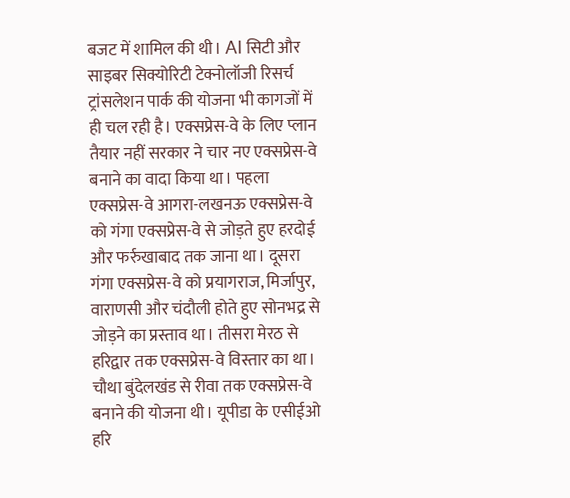बजट में शामिल की थी। AI सिटी और साइबर सिक्योरिटी टेक्नोलॉजी रिसर्च ट्रांसलेशन पार्क की योजना भी कागजों में ही चल रही है। एक्सप्रेस-वे के लिए प्लान तैयार नहीं सरकार ने चार नए एक्सप्रेस-वे बनाने का वादा किया था। पहला एक्सप्रेस-वे आगरा-लखनऊ एक्सप्रेस-वे को गंगा एक्सप्रेस-वे से जोड़ते हुए हरदोई और फर्रुखाबाद तक जाना था। दूसरा गंगा एक्सप्रेस-वे को प्रयागराज, मिर्जापुर, वाराणसी और चंदौली होते हुए सोनभद्र से जोड़ने का प्रस्ताव था। तीसरा मेरठ से हरिद्वार तक एक्सप्रेस-वे विस्तार का था। चौथा बुंदेलखंड से रीवा तक एक्सप्रेस-वे बनाने की योजना थी। यूपीडा के एसीईओ हरि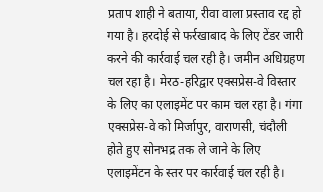प्रताप शाही ने बताया, रीवा वाला प्रस्ताव रद्द हो गया है। हरदोई से फर्रखाबाद के लिए टेंडर जारी करने की कार्रवाई चल रही है। जमीन अधिग्रहण चल रहा है। मेरठ-हरिद्वार एक्सप्रेस-वे विस्तार के लिए का एलाइमेंट पर काम चल रहा है। गंगा एक्सप्रेस-वे को मिर्जापुर, वाराणसी, चंदौली होते हुए सोनभद्र तक ले जाने के लिए एलाइमेंटन के स्तर पर कार्रवाई चल रही है।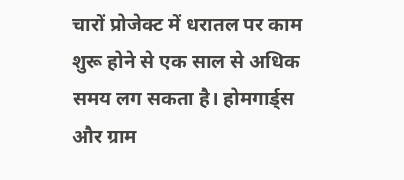चारों प्रोजेक्ट में धरातल पर काम शुरू होने से एक साल से अधिक समय लग सकता है। होमगार्ड्स और ग्राम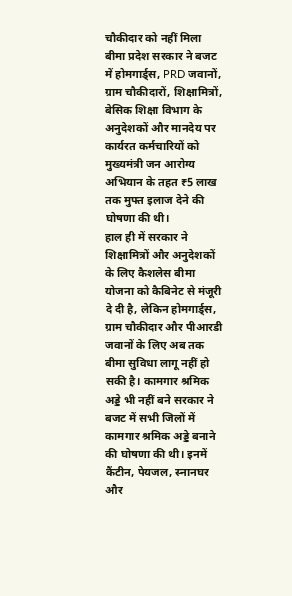चौकीदार को नहीं मिला बीमा प्रदेश सरकार ने बजट में होमगार्ड्स, PRD जवानों, ग्राम चौकीदारों, शिक्षामित्रों, बेसिक शिक्षा विभाग के अनुदेशकों और मानदेय पर कार्यरत कर्मचारियों को मुख्यमंत्री जन आरोग्य अभियान के तहत ₹5 लाख तक मुफ्त इलाज देने की घोषणा की थी।
हाल ही में सरकार ने शिक्षामित्रों और अनुदेशकों के लिए कैशलेस बीमा योजना को कैबिनेट से मंजूरी दे दी है, लेकिन होमगार्ड्स, ग्राम चौकीदार और पीआरडी जवानों के लिए अब तक बीमा सुविधा लागू नहीं हो सकी है। कामगार श्रमिक अड्डे भी नहीं बने सरकार ने बजट में सभी जिलों में कामगार श्रमिक अड्डे बनाने की घोषणा की थी। इनमें कैंटीन, पेयजल, स्नानघर और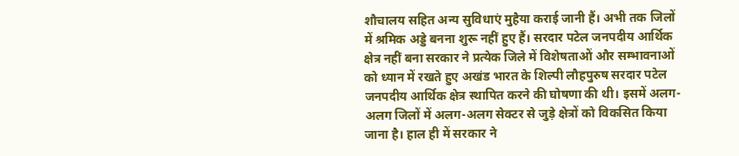शौचालय सहित अन्य सुविधाएं मुहैया कराई जानी हैं। अभी तक जिलों में श्रमिक अड्डे बनना शुरू नहीं हुए हैं। सरदार पटेल जनपदीय आर्थिक क्षेत्र नहीं बना सरकार ने प्रत्येक जिले में विशेषताओं और सम्भावनाओं को ध्यान में रखते हुए अखंड भारत के शिल्पी लौहपुरुष सरदार पटेल जनपदीय आर्थिक क्षेत्र स्थापित करने की घोषणा की थी। इसमें अलग-अलग जिलों में अलग-अलग सेक्टर से जुड़े क्षेत्रों को विकसित किया जाना है। हाल ही में सरकार ने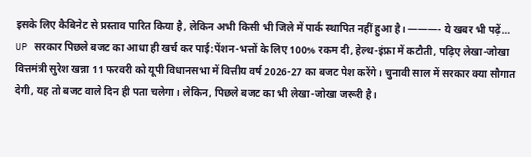इसके लिए कैबिनेट से प्रस्ताव पारित किया है, लेकिन अभी किसी भी जिले में पार्क स्थापित नहीं हुआ है। ———- ये खबर भी पढ़ें…
UP सरकार पिछले बजट का आधा ही खर्च कर पाई:पेंशन-भत्तों के लिए 100% रकम दी, हेल्थ-इंफ्रा में कटौती, पढ़िए लेखा-जोखा वित्तमंत्री सुरेश खन्ना 11 फरवरी को यूपी विधानसभा में वित्तीय वर्ष 2026-27 का बजट पेश करेंगे। चुनावी साल में सरकार क्या सौगात देगी, यह तो बजट वाले दिन ही पता चलेगा। लेकिन, पिछले बजट का भी लेखा-जोखा जरूरी है।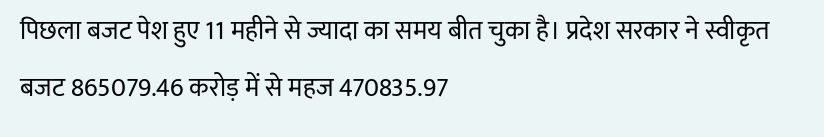पिछला बजट पेश हुए 11 महीने से ज्यादा का समय बीत चुका है। प्रदेश सरकार ने स्वीकृत बजट 865079.46 करोड़ में से महज 470835.97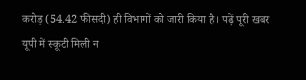करोड़ (54.42 फीसदी) ही विभागों को जारी किया है। पढ़ें पूरी खबर
यूपी में स्कूटी मिली न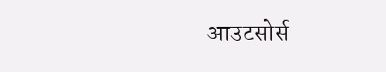आउटसोर्स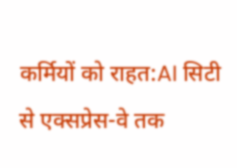कर्मियों को राहत:AI सिटी से एक्सप्रेस-वे तक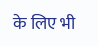के लिए भी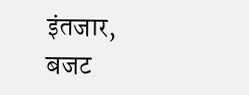इंतजार, बजट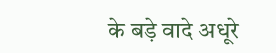के बड़े वादे अधूरे